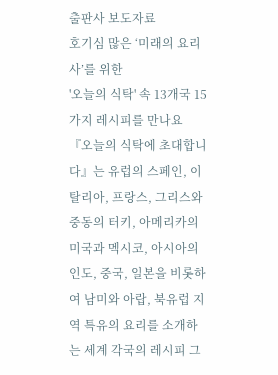출판사 보도자료
호기심 많은 ‘미래의 요리사’를 위한
'오늘의 식탁' 속 13개국 15가지 레시피를 만나요
『오늘의 식탁에 초대합니다』는 유럽의 스페인, 이탈리아, 프랑스, 그리스와 중동의 터키, 아메리카의 미국과 멕시코, 아시아의 인도, 중국, 일본을 비롯하여 남미와 아랍, 북유럽 지역 특유의 요리를 소개하는 세계 각국의 레시피 그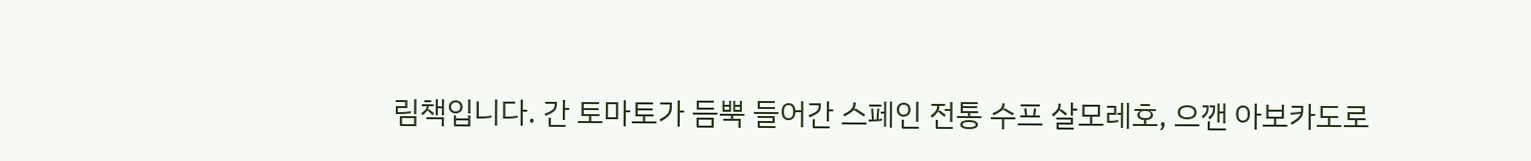림책입니다. 간 토마토가 듬뿍 들어간 스페인 전통 수프 살모레호, 으깬 아보카도로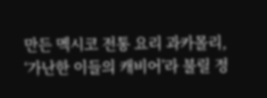만든 멕시코 전통 요리 과카몰리, ‘가난한 이들의 캐비어’라 불릴 정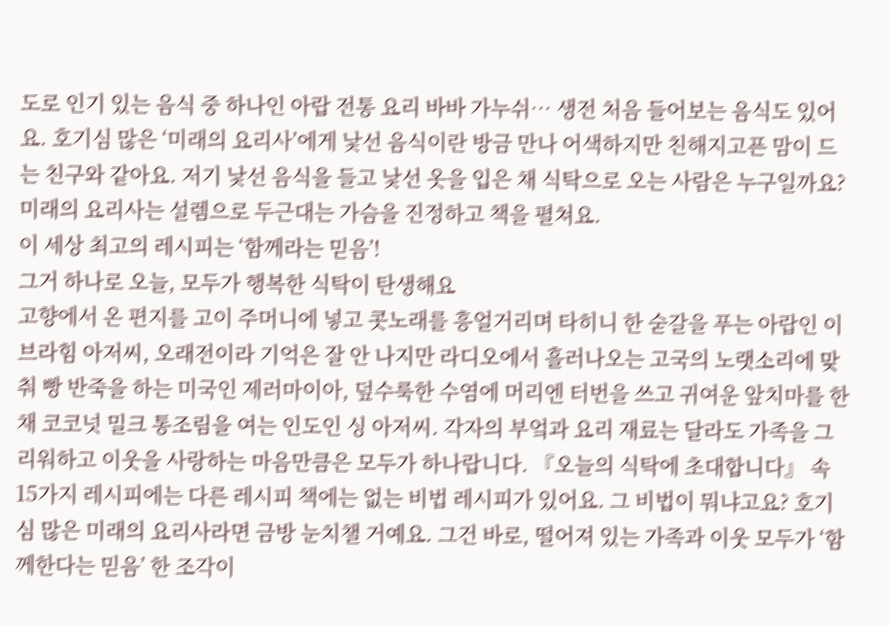도로 인기 있는 음식 중 하나인 아랍 전통 요리 바바 가누쉬… 생전 처음 들어보는 음식도 있어요. 호기심 많은 ‘미래의 요리사’에게 낯선 음식이란 방금 만나 어색하지만 친해지고픈 맘이 드는 친구와 같아요. 저기 낯선 음식을 들고 낯선 옷을 입은 채 식탁으로 오는 사람은 누구일까요? 미래의 요리사는 설렘으로 두근대는 가슴을 진정하고 책을 펼쳐요.
이 세상 최고의 레시피는 ‘함께라는 믿음’!
그거 하나로 오늘, 모두가 행복한 식탁이 탄생해요
고향에서 온 편지를 고이 주머니에 넣고 콧노래를 흥얼거리며 타히니 한 숟갈을 푸는 아랍인 이브라힘 아저씨, 오래전이라 기억은 잘 안 나지만 라디오에서 흘러나오는 고국의 노랫소리에 맞춰 빵 반죽을 하는 미국인 제러마이아, 덮수룩한 수염에 머리엔 터번을 쓰고 귀여운 앞치마를 한 채 코코넛 밀크 통조림을 여는 인도인 싱 아저씨. 각자의 부엌과 요리 재료는 달라도 가족을 그리워하고 이웃을 사랑하는 마음만큼은 모두가 하나랍니다. 『오늘의 식탁에 초대합니다』 속 15가지 레시피에는 다른 레시피 책에는 없는 비법 레시피가 있어요. 그 비법이 뭐냐고요? 호기심 많은 미래의 요리사라면 금방 눈치챌 거예요. 그건 바로, 떨어져 있는 가족과 이웃 모두가 ‘함께한다는 믿음’ 한 조각이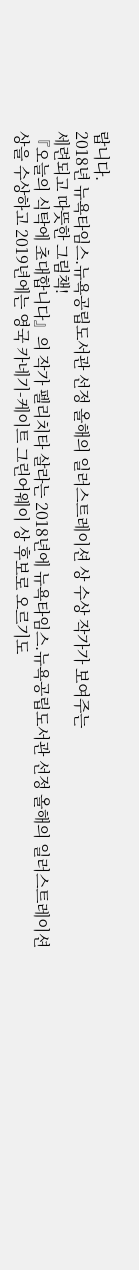랍니다.
2018년 뉴욕타임스.뉴욕공립도서관 선정 올해의 일러스트레이션 상 수상 작가가 보여주는
세련되고 따뜻한 그림책!
『오늘의 식탁에 초대합니다』의 작가 펠리치타 살라는 2018년에 뉴욕타임스.뉴욕공립도서관 선정 올해의 일러스트레이션 상을 수상하고 2019년에는 영국 카네기-케이트 그린어웨이 상 후보로 오르기도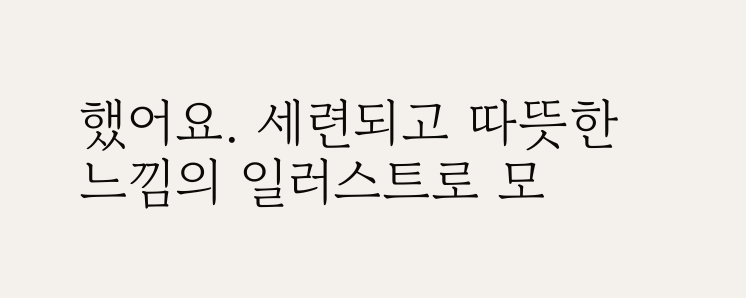했어요. 세련되고 따뜻한 느낌의 일러스트로 모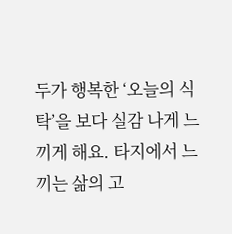두가 행복한 ‘오늘의 식탁’을 보다 실감 나게 느끼게 해요. 타지에서 느끼는 삶의 고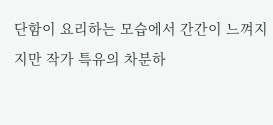단함이 요리하는 모습에서 간간이 느껴지지만 작가 특유의 차분하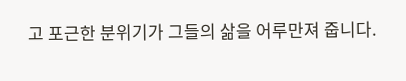고 포근한 분위기가 그들의 삶을 어루만져 줍니다.